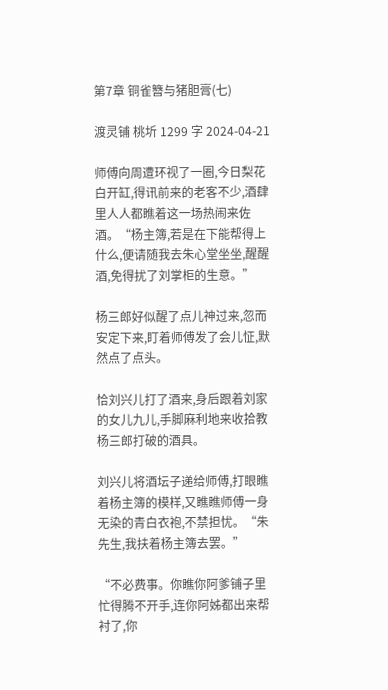第7章 铜雀簪与猪胆膏(七)

渡灵铺 桃圻 1299 字 2024-04-21

师傅向周遭环视了一圈,今日梨花白开缸,得讯前来的老客不少,酒肆里人人都瞧着这一场热闹来佐酒。“杨主簿,若是在下能帮得上什么,便请随我去朱心堂坐坐,醒醒酒,免得扰了刘掌柜的生意。”

杨三郎好似醒了点儿神过来,忽而安定下来,盯着师傅发了会儿怔,默然点了点头。

恰刘兴儿打了酒来,身后跟着刘家的女儿九儿,手脚麻利地来收拾教杨三郎打破的酒具。

刘兴儿将酒坛子递给师傅,打眼瞧着杨主簿的模样,又瞧瞧师傅一身无染的青白衣袍,不禁担忧。“朱先生,我扶着杨主簿去罢。”

“不必费事。你瞧你阿爹铺子里忙得腾不开手,连你阿姊都出来帮衬了,你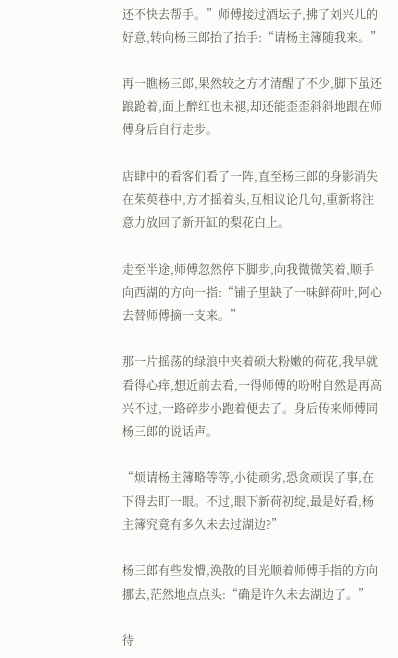还不快去帮手。”师傅接过酒坛子,拂了刘兴儿的好意,转向杨三郎抬了抬手:“请杨主簿随我来。”

再一瞧杨三郎,果然较之方才清醒了不少,脚下虽还踉跄着,面上醉红也未褪,却还能歪歪斜斜地跟在师傅身后自行走步。

店肆中的看客们看了一阵,直至杨三郎的身影消失在茱萸巷中,方才摇着头,互相议论几句,重新将注意力放回了新开缸的梨花白上。

走至半途,师傅忽然停下脚步,向我微微笑着,顺手向西湖的方向一指:“铺子里缺了一味鲜荷叶,阿心去替师傅摘一支来。”

那一片摇荡的绿浪中夹着硕大粉嫩的荷花,我早就看得心痒,想近前去看,一得师傅的吩咐自然是再高兴不过,一路碎步小跑着便去了。身后传来师傅同杨三郎的说话声。

“烦请杨主簿略等等,小徒顽劣,恐贪顽误了事,在下得去盯一眼。不过,眼下新荷初绽,最是好看,杨主簿究竟有多久未去过湖边?”

杨三郎有些发懵,涣散的目光顺着师傅手指的方向挪去,茫然地点点头:“确是许久未去湖边了。”

待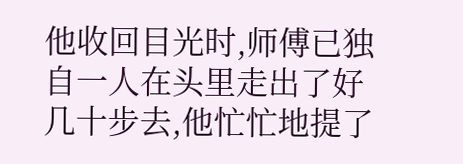他收回目光时,师傅已独自一人在头里走出了好几十步去,他忙忙地提了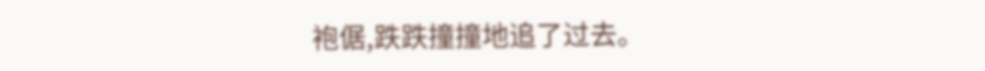袍倨,跌跌撞撞地追了过去。